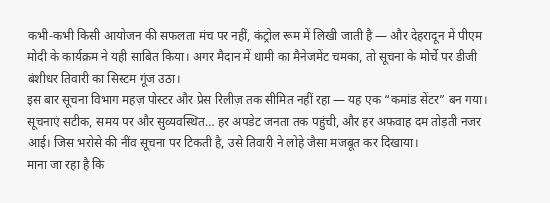कभी-कभी किसी आयोजन की सफलता मंच पर नहीं, कंट्रोल रूम में लिखी जाती है — और देहरादून में पीएम मोदी के कार्यक्रम ने यही साबित किया। अगर मैदान में धामी का मैनेजमेंट चमका, तो सूचना के मोर्चे पर डीजी बंशीधर तिवारी का सिस्टम गूंज उठा।
इस बार सूचना विभाग महज़ पोस्टर और प्रेस रिलीज़ तक सीमित नहीं रहा — यह एक “कमांड सेंटर” बन गया। सूचनाएं सटीक, समय पर और सुव्यवस्थित… हर अपडेट जनता तक पहुंची, और हर अफवाह दम तोड़ती नजर आई। जिस भरोसे की नींव सूचना पर टिकती है, उसे तिवारी ने लोहे जैसा मजबूत कर दिखाया।
माना जा रहा है कि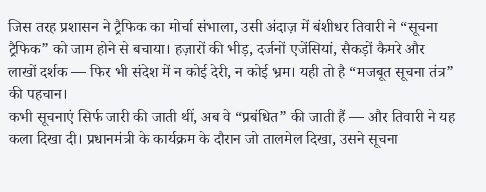जिस तरह प्रशासन ने ट्रैफिक का मोर्चा संभाला, उसी अंदाज़ में बंशीधर तिवारी ने “सूचना ट्रैफिक” को जाम होने से बचाया। हज़ारों की भीड़, दर्जनों एजेंसियां, सैकड़ों कैमरे और लाखों दर्शक — फिर भी संदेश में न कोई देरी, न कोई भ्रम। यही तो है “मजबूत सूचना तंत्र” की पहचान।
कभी सूचनाएं सिर्फ जारी की जाती थीं, अब वे “प्रबंधित” की जाती हैं — और तिवारी ने यह कला दिखा दी। प्रधानमंत्री के कार्यक्रम के दौरान जो तालमेल दिखा, उसने सूचना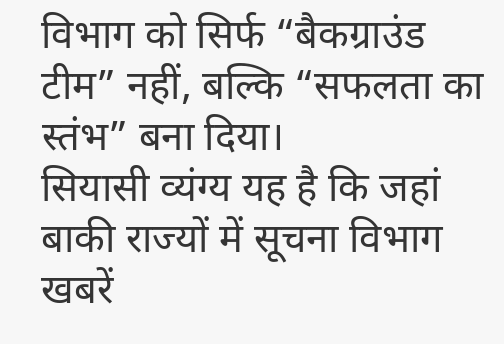विभाग को सिर्फ “बैकग्राउंड टीम” नहीं, बल्कि “सफलता का स्तंभ” बना दिया।
सियासी व्यंग्य यह है कि जहां बाकी राज्यों में सूचना विभाग खबरें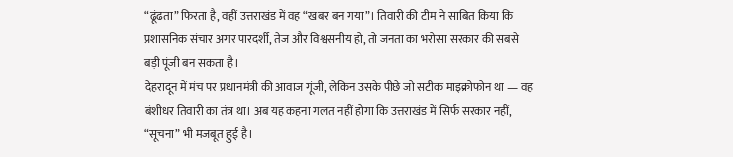“ढूंढता” फिरता है, वहीं उत्तराखंड में वह “खबर बन गया”। तिवारी की टीम ने साबित किया कि प्रशासनिक संचार अगर पारदर्शी, तेज और विश्वसनीय हो, तो जनता का भरोसा सरकार की सबसे बड़ी पूंजी बन सकता है।
देहरादून में मंच पर प्रधानमंत्री की आवाज गूंजी, लेकिन उसके पीछे जो सटीक माइक्रोफोन था — वह बंशीधर तिवारी का तंत्र था। अब यह कहना गलत नहीं होगा कि उत्तराखंड में सिर्फ सरकार नहीं, “सूचना” भी मजबूत हुई है।